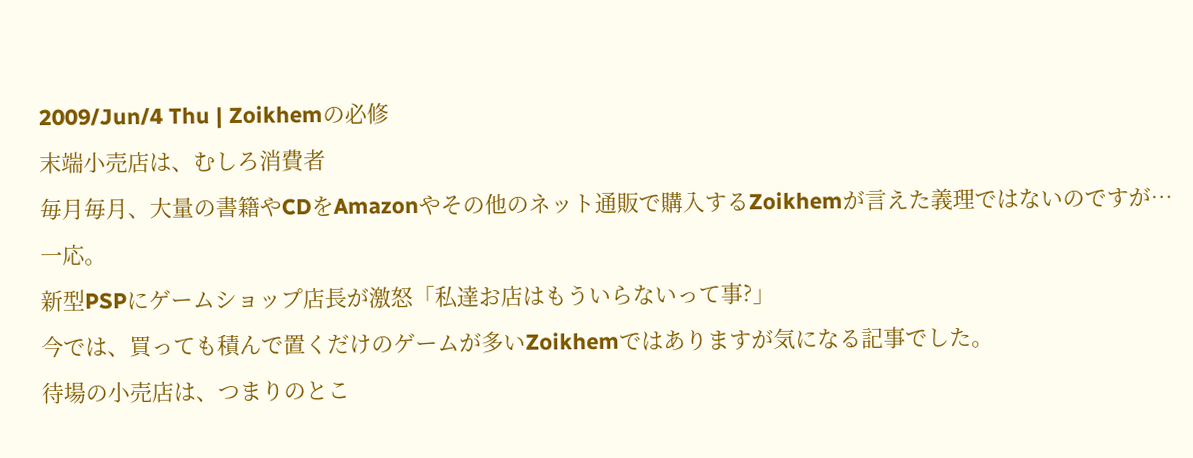2009/Jun/4 Thu | Zoikhemの必修
末端小売店は、むしろ消費者
毎月毎月、大量の書籍やCDをAmazonやその他のネット通販で購入するZoikhemが言えた義理ではないのですが…一応。
新型PSPにゲームショップ店長が激怒「私達お店はもういらないって事?」
今では、買っても積んで置くだけのゲームが多いZoikhemではありますが気になる記事でした。
待場の小売店は、つまりのとこ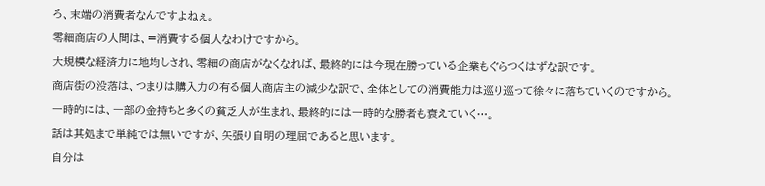ろ、末端の消費者なんですよねぇ。
零細商店の人間は、=消費する個人なわけですから。
大規模な経済力に地均しされ、零細の商店がなくなれば、最終的には今現在勝っている企業もぐらつくはずな訳です。
商店街の没落は、つまりは購入力の有る個人商店主の減少な訳で、全体としての消費能力は巡り巡って徐々に落ちていくのですから。
一時的には、一部の金持ちと多くの貧乏人が生まれ、最終的には一時的な勝者も衰えていく…。
話は其処まで単純では無いですが、矢張り自明の理屈であると思います。
自分は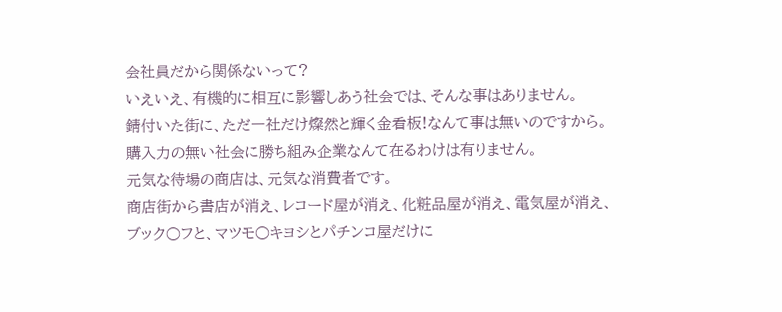会社員だから関係ないって?
いえいえ、有機的に相互に影響しあう社会では、そんな事はありません。
錆付いた街に、ただ一社だけ燦然と輝く金看板!なんて事は無いのですから。
購入力の無い社会に勝ち組み企業なんて在るわけは有りません。
元気な待場の商店は、元気な消費者です。
商店街から書店が消え、レコード屋が消え、化粧品屋が消え、電気屋が消え、
ブック○フと、マツモ○キヨシとパチンコ屋だけに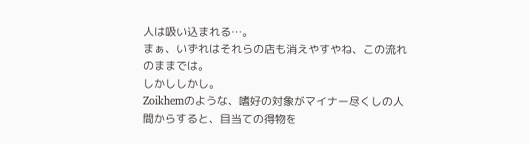人は吸い込まれる…。
まぁ、いずれはそれらの店も消えやすやね、この流れのままでは。
しかししかし。
Zoikhemのような、嗜好の対象がマイナー尽くしの人間からすると、目当ての得物を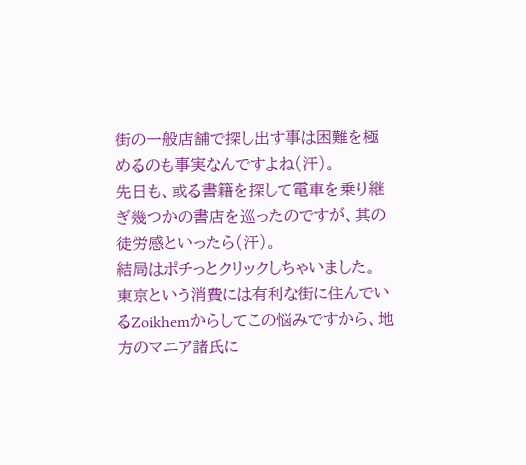街の一般店舗で探し出す事は困難を極めるのも事実なんですよね(汗)。
先日も、或る書籍を探して電車を乗り継ぎ幾つかの書店を巡ったのですが、其の徒労感といったら(汗)。
結局はポチっとクリックしちゃいました。
東京という消費には有利な街に住んでいるZoikhemからしてこの悩みですから、地方のマニア諸氏に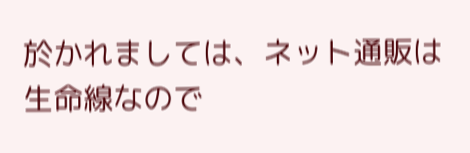於かれましては、ネット通販は生命線なので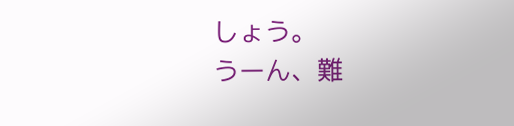しょう。
うーん、難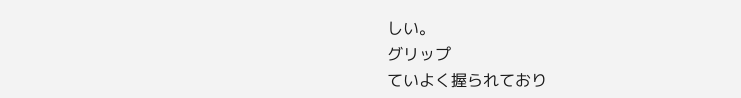しい。
グリップ
ていよく握られており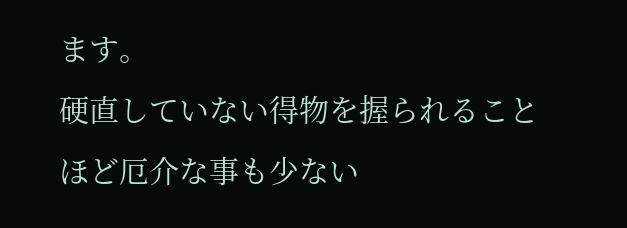ます。
硬直していない得物を握られることほど厄介な事も少ない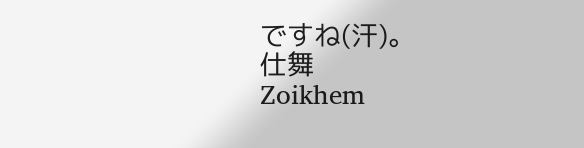ですね(汗)。
仕舞
Zoikhem